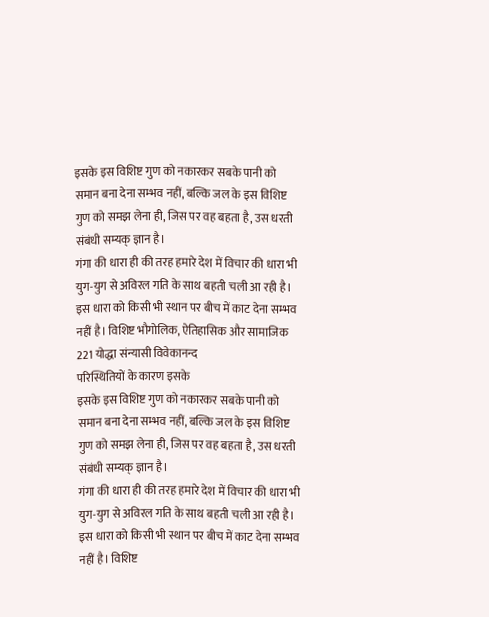इसके इस विशिष्ट गुण को नकारकर सबके पानी को समान बना देना सम्भव नहीं, बल्कि जल के इस विशिष्ट गुण को समझ लेना ही, जिस पर वह बहता है, उस धरती संबंधी सम्यक् ज्ञान है।
गंगा की धारा ही की तरह हमारे देश में विचार की धारा भी युग-युग से अविरल गति के साथ बहती चली आ रही है। इस धारा को किसी भी स्थान पर बीच में काट देना सम्भव नहीं है। विशिष्ट भौगोलिक, ऐतिहासिक और सामाजिक
221 योद्धा संन्यासी विवेकानन्द
परिस्थितियों के कारण इसके
इसके इस विशिष्ट गुण को नकारकर सबके पानी को समान बना देना सम्भव नहीं, बल्कि जल के इस विशिष्ट गुण को समझ लेना ही, जिस पर वह बहता है, उस धरती संबंधी सम्यक् ज्ञान है।
गंगा की धारा ही की तरह हमारे देश में विचार की धारा भी युग-युग से अविरल गति के साथ बहती चली आ रही है। इस धारा को किसी भी स्थान पर बीच में काट देना सम्भव नहीं है। विशिष्ट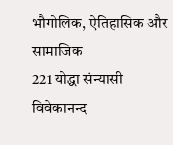भौगोलिक, ऐतिहासिक और सामाजिक
221 योद्धा संन्यासी विवेकानन्द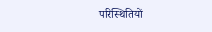परिस्थितियों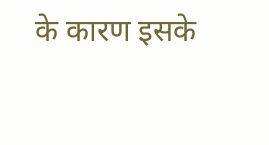के कारण इसके